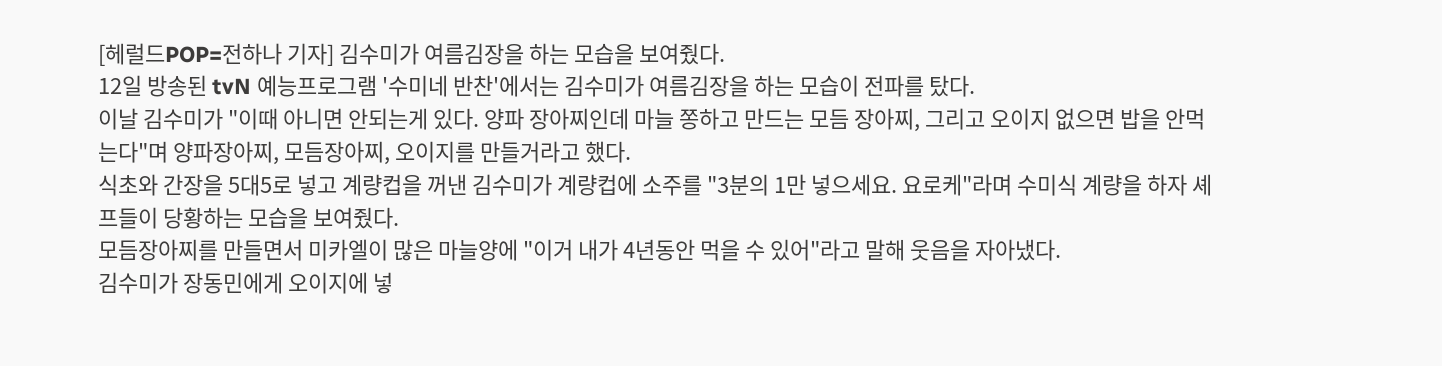[헤럴드POP=전하나 기자] 김수미가 여름김장을 하는 모습을 보여줬다.
12일 방송된 tvN 예능프로그램 '수미네 반찬'에서는 김수미가 여름김장을 하는 모습이 전파를 탔다.
이날 김수미가 "이때 아니면 안되는게 있다. 양파 장아찌인데 마늘 쫑하고 만드는 모듬 장아찌, 그리고 오이지 없으면 밥을 안먹는다"며 양파장아찌, 모듬장아찌, 오이지를 만들거라고 했다.
식초와 간장을 5대5로 넣고 계량컵을 꺼낸 김수미가 계량컵에 소주를 "3분의 1만 넣으세요. 요로케"라며 수미식 계량을 하자 셰프들이 당황하는 모습을 보여줬다.
모듬장아찌를 만들면서 미카엘이 많은 마늘양에 "이거 내가 4년동안 먹을 수 있어"라고 말해 웃음을 자아냈다.
김수미가 장동민에게 오이지에 넣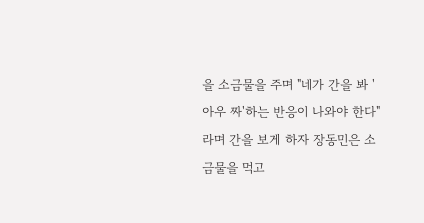을 소금물을 주며 "네가 간을 봐 '아우 짜'하는 반응이 나와야 한다"라며 간을 보게 하자 장동민은 소금물을 먹고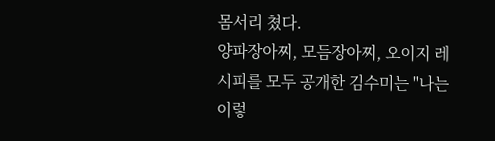몸서리 쳤다.
양파장아찌, 모듬장아찌, 오이지 레시피를 모두 공개한 김수미는 "나는 이렇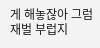게 해놓잖아 그럼 재벌 부럽지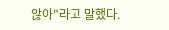않아"라고 말했다.